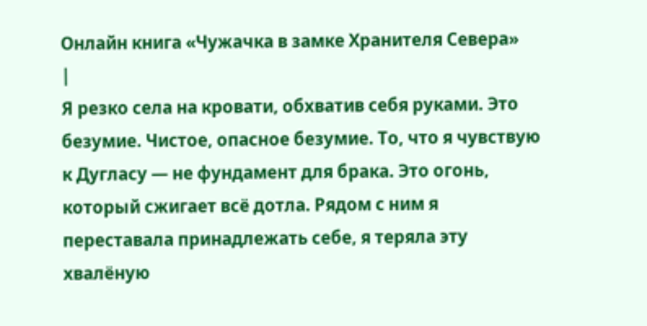Онлайн книга «Чужачка в замке Хранителя Севера»
|
Я резко села на кровати, обхватив себя руками. Это безумие. Чистое, опасное безумие. То, что я чувствую к Дугласу — не фундамент для брака. Это огонь, который сжигает всё дотла. Рядом с ним я переставала принадлежать себе, я теряла эту хвалёную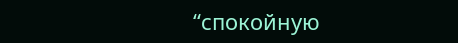“спокойную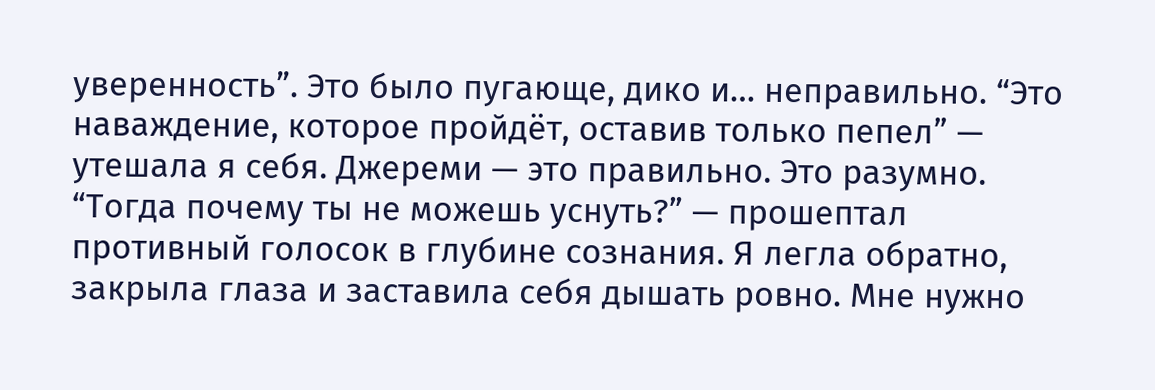уверенность”. Это было пугающе, дико и… неправильно. “Это наваждение, которое пройдёт, оставив только пепел” — утешала я себя. Джереми — это правильно. Это разумно. “Тогда почему ты не можешь уснуть?” — прошептал противный голосок в глубине сознания. Я легла обратно, закрыла глаза и заставила себя дышать ровно. Мне нужно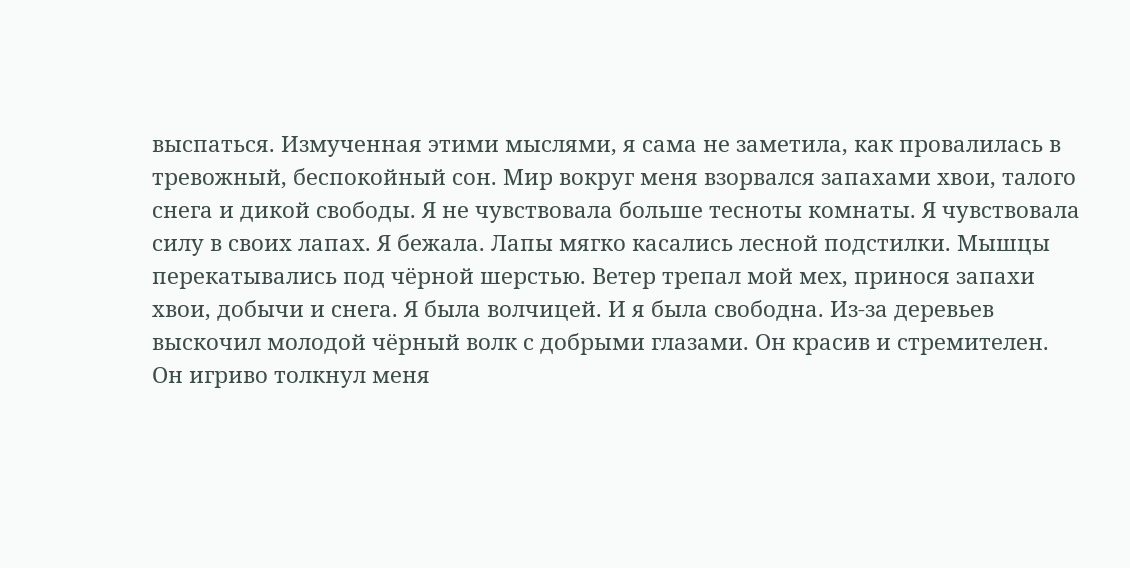выспаться. Измученная этими мыслями, я сама не заметила, как провалилась в тревожный, беспокойный сон. Мир вокруг меня взорвался запахами хвои, талого снега и дикой свободы. Я не чувствовала больше тесноты комнаты. Я чувствовала силу в своих лапах. Я бежала. Лапы мягко касались лесной подстилки. Мышцы перекатывались под чёрной шерстью. Ветер трепал мой мех, принося запахи хвои, добычи и снега. Я была волчицей. И я была свободна. Из-за деревьев выскочил молодой чёрный волк с добрыми глазами. Он красив и стремителен. Он игриво толкнул меня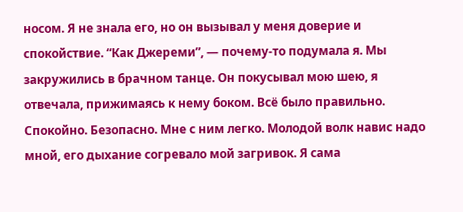носом. Я не знала его, но он вызывал у меня доверие и спокойствие. “Как Джереми”, — почему-то подумала я. Мы закружились в брачном танце. Он покусывал мою шею, я отвечала, прижимаясь к нему боком. Всё было правильно. Спокойно. Безопасно. Мне с ним легко. Молодой волк навис надо мной, его дыхание согревало мой загривок. Я сама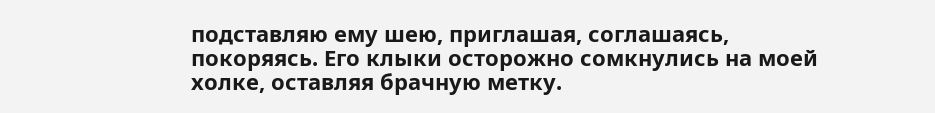подставляю ему шею, приглашая, соглашаясь, покоряясь. Его клыки осторожно сомкнулись на моей холке, оставляя брачную метку.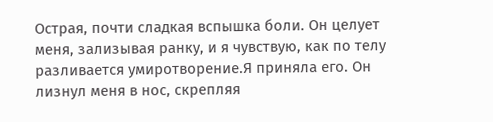Острая, почти сладкая вспышка боли. Он целует меня, зализывая ранку, и я чувствую, как по телу разливается умиротворение.Я приняла его. Он лизнул меня в нос, скрепляя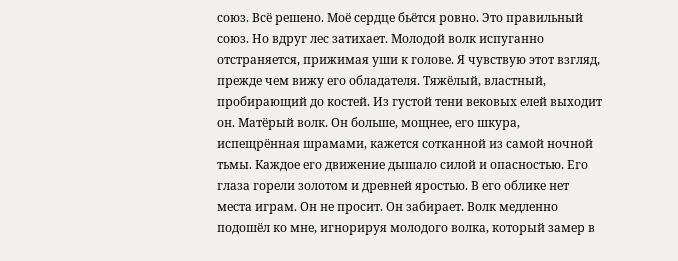союз. Всё решено. Моё сердце бьётся ровно. Это правильный союз. Но вдруг лес затихает. Молодой волк испуганно отстраняется, прижимая уши к голове. Я чувствую этот взгляд, прежде чем вижу его обладателя. Тяжёлый, властный, пробирающий до костей. Из густой тени вековых елей выходит он. Матёрый волк. Он больше, мощнее, его шкура, испещрённая шрамами, кажется сотканной из самой ночной тьмы. Каждое его движение дышало силой и опасностью. Его глаза горели золотом и древней яростью. В его облике нет места играм. Он не просит. Он забирает. Волк медленно подошёл ко мне, игнорируя молодого волка, который замер в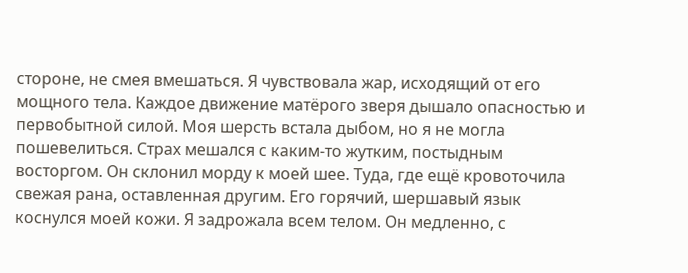стороне, не смея вмешаться. Я чувствовала жар, исходящий от его мощного тела. Каждое движение матёрого зверя дышало опасностью и первобытной силой. Моя шерсть встала дыбом, но я не могла пошевелиться. Страх мешался с каким-то жутким, постыдным восторгом. Он склонил морду к моей шее. Туда, где ещё кровоточила свежая рана, оставленная другим. Его горячий, шершавый язык коснулся моей кожи. Я задрожала всем телом. Он медленно, с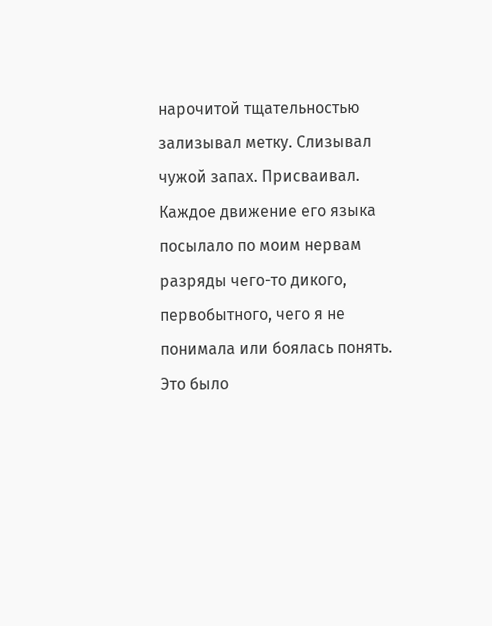нарочитой тщательностью зализывал метку. Слизывал чужой запах. Присваивал. Каждое движение его языка посылало по моим нервам разряды чего-то дикого, первобытного, чего я не понимала или боялась понять. Это было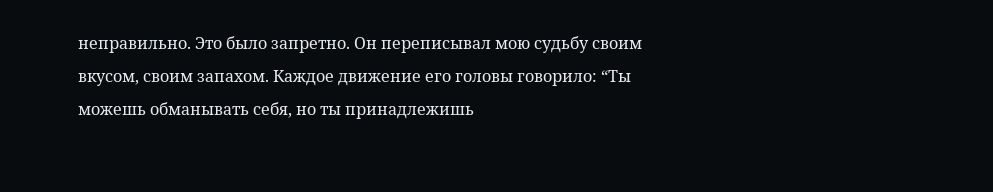неправильно. Это было запретно. Он переписывал мою судьбу своим вкусом, своим запахом. Каждое движение его головы говорило: “Ты можешь обманывать себя, но ты принадлежишь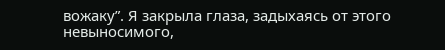вожаку”. Я закрыла глаза, задыхаясь от этого невыносимого,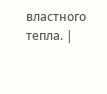властного тепла. |